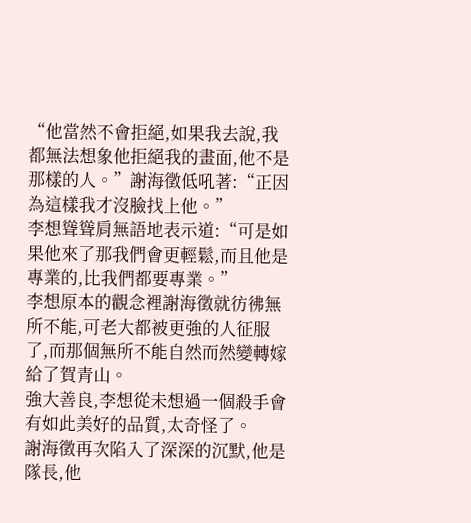“他當然不會拒絕,如果我去說,我都無法想象他拒絕我的畫面,他不是那樣的人。”謝海徵低吼著:“正因為這樣我才沒臉找上他。”
李想聳聳肩無語地表示道:“可是如果他來了那我們會更輕鬆,而且他是專業的,比我們都要專業。”
李想原本的觀念裡謝海徵就彷彿無所不能,可老大都被更強的人征服了,而那個無所不能自然而然變轉嫁給了賀青山。
強大善良,李想從未想過一個殺手會有如此美好的品質,太奇怪了。
謝海徵再次陷入了深深的沉默,他是隊長,他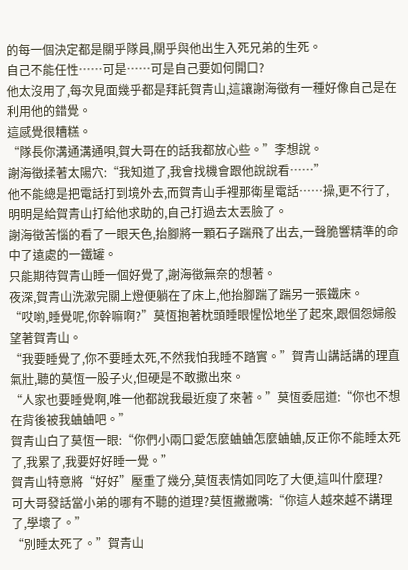的每一個決定都是關乎隊員,關乎與他出生入死兄弟的生死。
自己不能任性……可是……可是自己要如何開口?
他太沒用了,每次見面幾乎都是拜託賀青山,這讓謝海徵有一種好像自己是在利用他的錯覺。
這感覺很糟糕。
“隊長你溝通溝通唄,賀大哥在的話我都放心些。”李想說。
謝海徵揉著太陽穴:“我知道了,我會找機會跟他說說看……”
他不能總是把電話打到境外去,而賀青山手裡那衛星電話……操,更不行了,明明是給賀青山打給他求助的,自己打過去太丟臉了。
謝海徵苦惱的看了一眼天色,抬腳將一顆石子踹飛了出去,一聲脆響精準的命中了遠處的一鐵罐。
只能期待賀青山睡一個好覺了,謝海徵無奈的想著。
夜深,賀青山洗漱完關上燈便躺在了床上,他抬腳踹了踹另一張鐵床。
“哎喲,睡覺呢,你幹嘛啊?”莫恆抱著枕頭睡眼惺忪地坐了起來,跟個怨婦般望著賀青山。
“我要睡覺了,你不要睡太死,不然我怕我睡不踏實。”賀青山講話講的理直氣壯,聽的莫恆一股子火,但硬是不敢撒出來。
“人家也要睡覺啊,唯一他都說我最近瘦了來著。”莫恆委屈道:“你也不想在背後被我蛐蛐吧。”
賀青山白了莫恆一眼:“你們小兩口愛怎麼蛐蛐怎麼蛐蛐,反正你不能睡太死了,我累了,我要好好睡一覺。”
賀青山特意將“好好”壓重了幾分,莫恆表情如同吃了大便,這叫什麼理?
可大哥發話當小弟的哪有不聽的道理?莫恆撇撇嘴:“你這人越來越不講理了,學壞了。”
“別睡太死了。”賀青山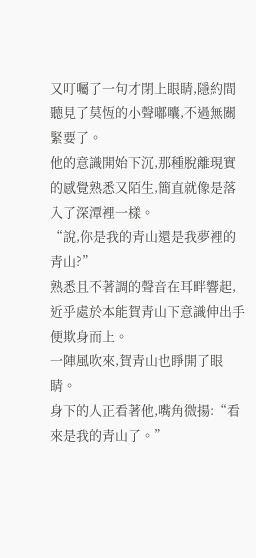又叮囑了一句才閉上眼睛,隱約間聽見了莫恆的小聲嘟囔,不過無關緊要了。
他的意識開始下沉,那種脫離現實的感覺熟悉又陌生,簡直就像是落入了深潭裡一樣。
“說,你是我的青山還是我夢裡的青山?”
熟悉且不著調的聲音在耳畔響起,近乎處於本能賀青山下意識伸出手便欺身而上。
一陣風吹來,賀青山也睜開了眼睛。
身下的人正看著他,嘴角微揚:“看來是我的青山了。”